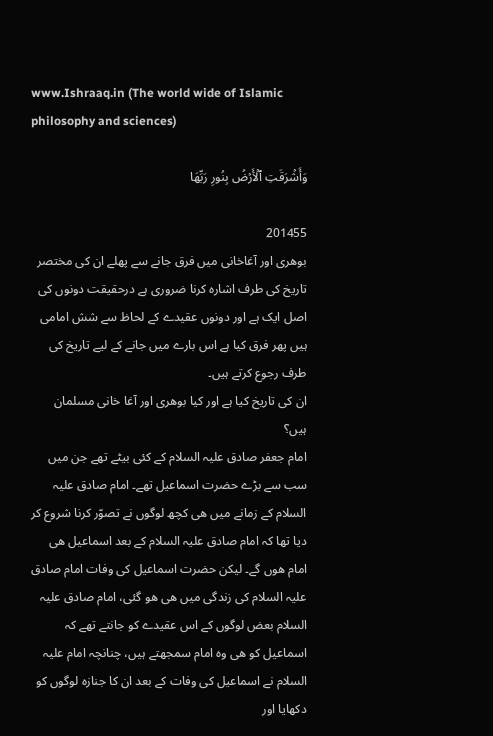www.Ishraaq.in (The world wide of Islamic philosophy and sciences)

وَأَشۡرَقَتِ ٱلۡأَرۡضُ بِنُورِ رَبِّهَا

201455
بوھری اور آغاخانی میں فرق جانے سے پھلے ان کی مختصر تاریخ کی طرف اشارہ کرنا ضروری ہے درحقیقت دونوں کی اصل ایک ہے اور دونوں عقیدے کے لحاظ سے شش امامی ہیں پھر فرق کیا ہے اس بارے میں جانے کے لیے تاریخ کی طرف رجوع کرتے ہیں۔
ان کی تاریخ کیا ہے اور کیا بوھری اور آغا خانی مسلمان ہیں؟
امام جعفر صادق علیہ السلام کے کئی بیٹے تھے جن میں سب سے بڑے حضرت اسماعیل تھے۔ امام صادق علیہ السلام کے زمانے میں ھی کچھ لوگوں نے تصوّر کرنا شروع کر دیا تھا کہ امام صادق علیہ السلام کے بعد اسماعیل ھی امام ھوں گے۔ لیکن حضرت اسماعیل کی وفات امام صادق علیہ السلام کی زندگی میں ھی ھو گئی، امام صادق علیہ السلام بعض لوگوں کے اس عقیدے کو جانتے تھے کہ اسماعیل کو ھی وہ امام سمجھتے ہیں، چنانچہ امام علیہ السلام نے اسماعیل کی وفات کے بعد ان کا جنازہ لوگوں کو دکھایا اور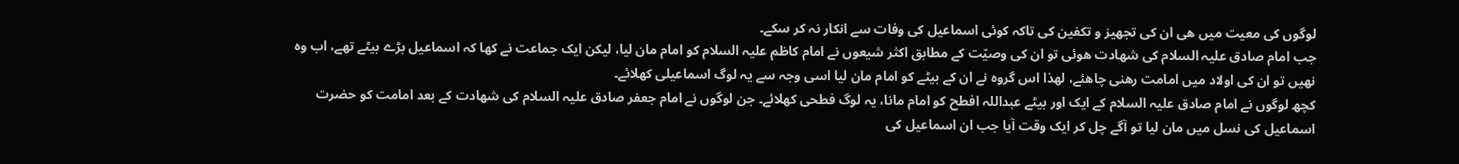لوگوں کی معیت میں ھی ان کی تجھیز و تکفین کی تاکہ کوئی اسماعیل کی وفات سے انکار نہ کر سکے۔
جب امام صادق علیہ السلام کی شھادت ھوئی تو ان کی وصیّت کے مطابق اکثر شیعوں نے امام کاظم علیہ السلام کو امام مان لیا، لیکن ایک جماعت نے کھا کہ اسماعیل بڑے بیٹے تھے، اب وہ نھیں تو ان کی اولاد میں امامت رھنی چاھئے، لھذا اس گروہ نے ان کے بیٹے کو امام مان لیا اسی وجہ سے یہ لوگ اسماعیلی کھلائے۔
کچھ لوگوں نے امام صادق علیہ السلام کے ایک اور بیٹے عبداللہ افطح کو امام مانا، یہ لوگ فطحی کھلائے۔ جن لوگوں نے امام جعفر صادق علیہ السلام کی شھادت کے بعد امامت کو حضرت اسماعیل کی نسل میں مان لیا تو آگے چل کر ایک وقت آیا جب ان اسماعیل کی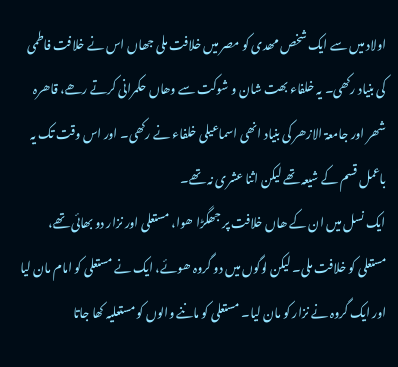اولاد میں سے ایک شخص مھدی کو مصر میں خلافت ملی جھاں اس نے خلافت فاطمی کی بنیاد رکھی۔ یہ خلفاء بھت شان و شوکت سے وھاں حکمرانی کرتے رھے، قاھرہ شھر اور جامعۃ الازھر کی بنیاد انھی اسماعیلی خلفاء نے رکھی۔ اور اس وقت تک یہ باعمل قسم کے شیعہ تھے لیکن اثنا عشری نہ تھے۔
ایک نسل میں ان کے ھاں خلافت پر جھگڑا ھوا، مستعلی اور نزار دو بھائی تھے، مستعلی کو خلافت ملی۔ لیکن لوگوں میں دو گروہ ھوئے، ایک نے مستعلی کو امام مان لیا اور ایک گروہ نے نزار کو مان لیا۔ مستعلی کو ماننے والوں کو مستعلیہ کھا جاتا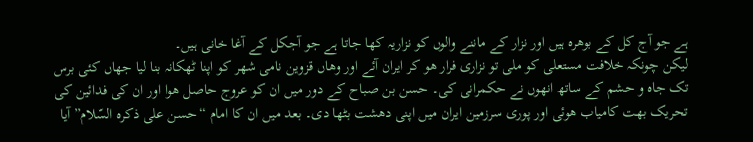ہے جو آج کل کے بوھرہ ہیں اور نزار کے ماننے والوں کو نزاریہ کھا جاتا ہے جو آجکل کے آغا خانی ہیں۔
لیکن چونکہ خلافت مستعلی کو ملی تو نزاری فرار ھو کر ایران آئے اور وھاں قزوین نامی شھر کو اپنا ٹھکانہ بنا لیا جھاں کئی برس تک جاہ و حشم کے ساتھ انھوں نے حکمرانی کی۔ حسن بن صباح کے دور میں ان کو عروج حاصل ھوا اور ان کی فدائین کی تحریک بھت کامیاب ھوئی اور پوری سرزمین ایران میں اپنی دھشت بٹھا دی۔ بعد میں ان کا امام “حسن علی ذکرہ السّلام” آیا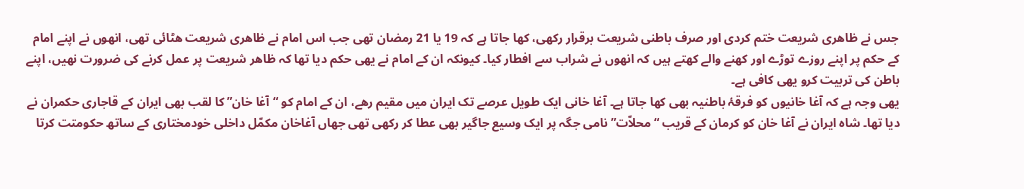جس نے ظاھری شریعت ختم کردی اور صرف باطنی شریعت برقرار رکھی، کھا جاتا ہے کہ 19 یا 21 رمضان تھی جب اس امام نے ظاھری شریعت ھٹائی تھی، انھوں نے اپنے امام کے حکم پر اپنے روزے توڑے اور کھنے والے کھتے ہیں کہ انھوں نے شراب سے افطار کیا۔ کیونکہ ان کے امام نے یھی حکم دیا تھا کہ ظاھر شریعت پر عمل کرنے کی ضرورت نھیں، اپنے باطن کی تربیت کرو یھی کافی ہے۔
یھی وجہ ہے کہ آغا خانیوں کو فرقۂ باطنیہ بھی کھا جاتا ہے۔ آغا خانی ایک طویل عرصے تک ایران میں مقیم رھے، ان کے امام کو “آغا خان” کا لقب بھی ایران کے قاجاری حکمران نے دیا تھا۔ شاہ ایران نے آغا خان کو کرمان کے قریب “محلاّت” نامی جگہ پر ایک وسیع جاگیر بھی عطا کر رکھی تھی جھاں آغاخان مکمّل داخلی خودمختاری کے ساتھ حکومتت کرتا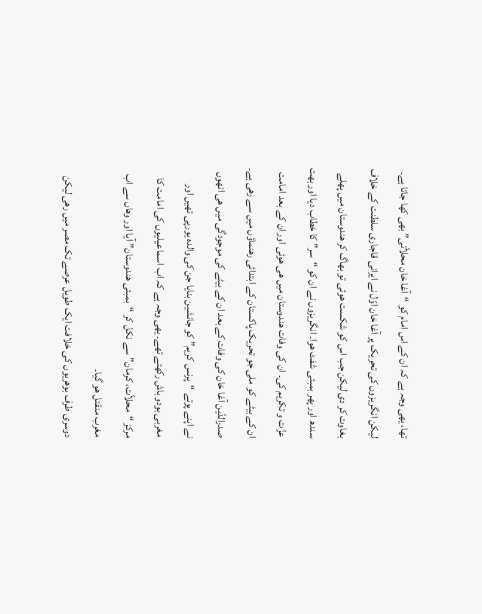تھا، یھی وجہ ہے کہ ان کے اس امام کو “آغا خان محلاّتی” بھی کھا جاتا ہے۔
لیکن انگریزوں کی تحریک پر آغا خان اوّل نے ایرانی قاجاری سلطنت کے خلاف بغاوت کر دی لیکن جب اس کو شکست ھوئی تو بھاگ کر ھندوستان میں پھلے سندھ اور پھر بمبئی شفٹ ھوا۔ انگریزوں نے ان کو “سر” کا خطاب دیا اور بھت عزّت و تکریم کی۔ ان کی وفات ھندوستان میں ھی ھوئی اور ان کے بعد امامت ان کے بیٹے کو ملی جو تحریک پاکستان کے ابتدائی رھنماؤں میں سے رھی ہے۔
صدرالدّین آغا خان کی وفات کے بعد ان کے بیٹے کی موجودگی میں ھی انھوں نے اپنے پوتے “پرنس کریم” کو جانشین بنایا جن کی والدہ یورپی تھیں اور مغربی بودو باش رکھتے تھے۔ یھی وجہ ہے کہ اب اسماعیلیوں کی امامت کا مرکز “محلاّت، کرمان” سے نکل کر “بمبئی ھندوستان” آیا اور وھاں سے اب مغرب منقتل ھو گیا۔
دوسری طرف بوھریوں کی خلافت ایک طویل عرصے تک مصر میں رھی لیکن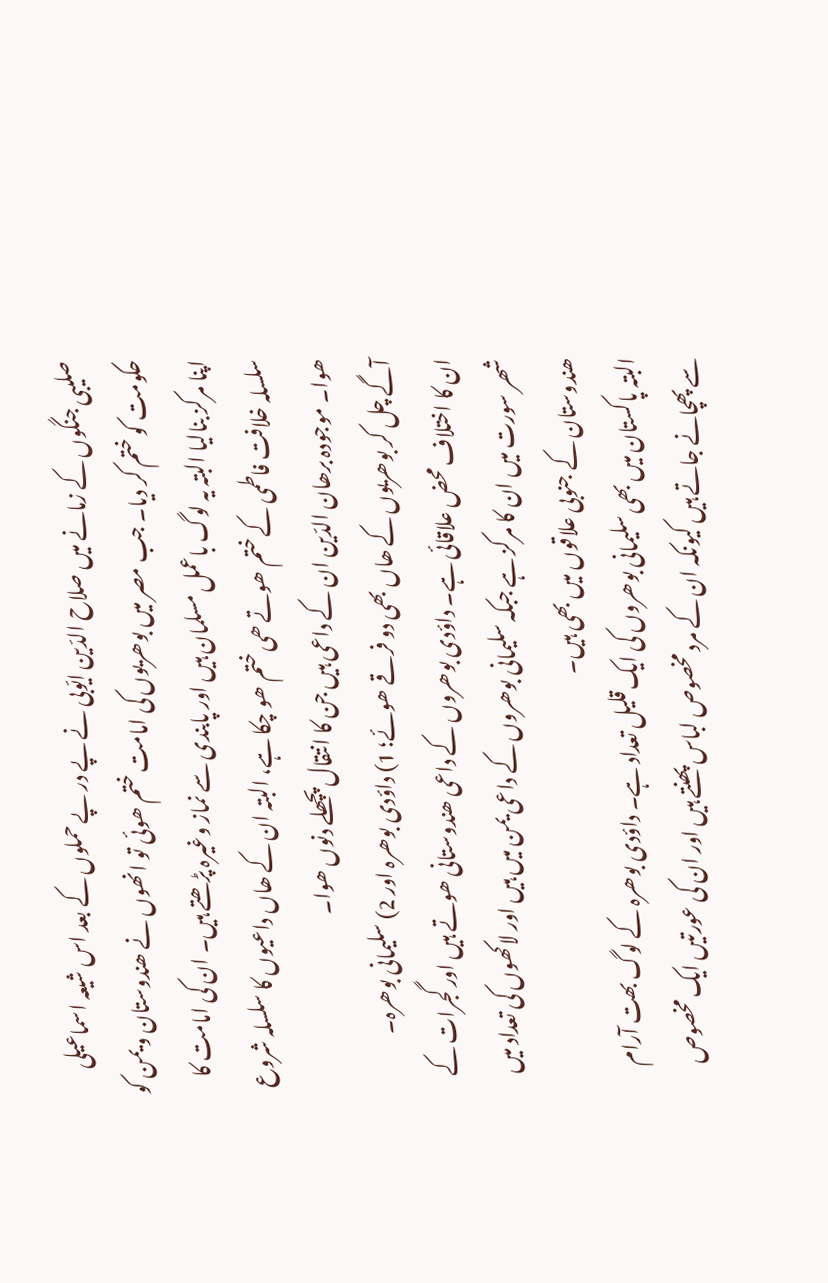صلیبی جنگوں کے زمانے میں صلاح الدّین ایّوبی نے پے در پے حملوں کے بعد اس شیعہ اسماعیلی حکومت کو ختم کر دیا۔ جب مصر میں بوھریوں کی امامت ختم ھوئی تو انھوں نے ھندوستان و یمن کو اپنا مرکز بنالیا البتہ یہ لوگ باعمل مسلمان ہیں اور پابندی سے نماز وغیرہ پڑھتے ہیں۔ ان کی امامت کا سلسلہ خلافت فاطمی کے ختم ھوتے ھی ختم ھو چکا ہے، البتہ ان کے ھاں داعیوں کا سلسلہ شروع ھوا۔ موجودہ برھان الدّین ان کے داعی ہیں جن کا انتقال پچھلے دنوں ھوا۔
آگے چل کر بوھریوں کے ھاں بھی دو فرقے ھوئے؛ 1) داؤدی بوھرہ اور 2) سلیمانی بوھرہ۔
ان کا اختلاف محض علاقائی ہے۔ داؤدی بوھروں کے داعی ھندوستانی ھوتے ہیں اور گجرات کے شھر سورت میں ان کا مرکز ہے جبکہ سلیمانی بوھروں کے داعی یمن میں ہیں اور لاکھوں کی تعداد میں ھندوستان کے جنوبی علاقوں میں بھی ہیں۔
البتہ پاکستان میں بھی سلیمانی بوھروں کی ایک قلیل تعداد ہے۔ داؤدی بوھرہ کے لوگ بھت آرام سے پھچانے جاتے ہیں کیونکہ ان کے مرد مخصوص لباس پھنتے ہیں اور ان کی عورتیں ایک مخصوص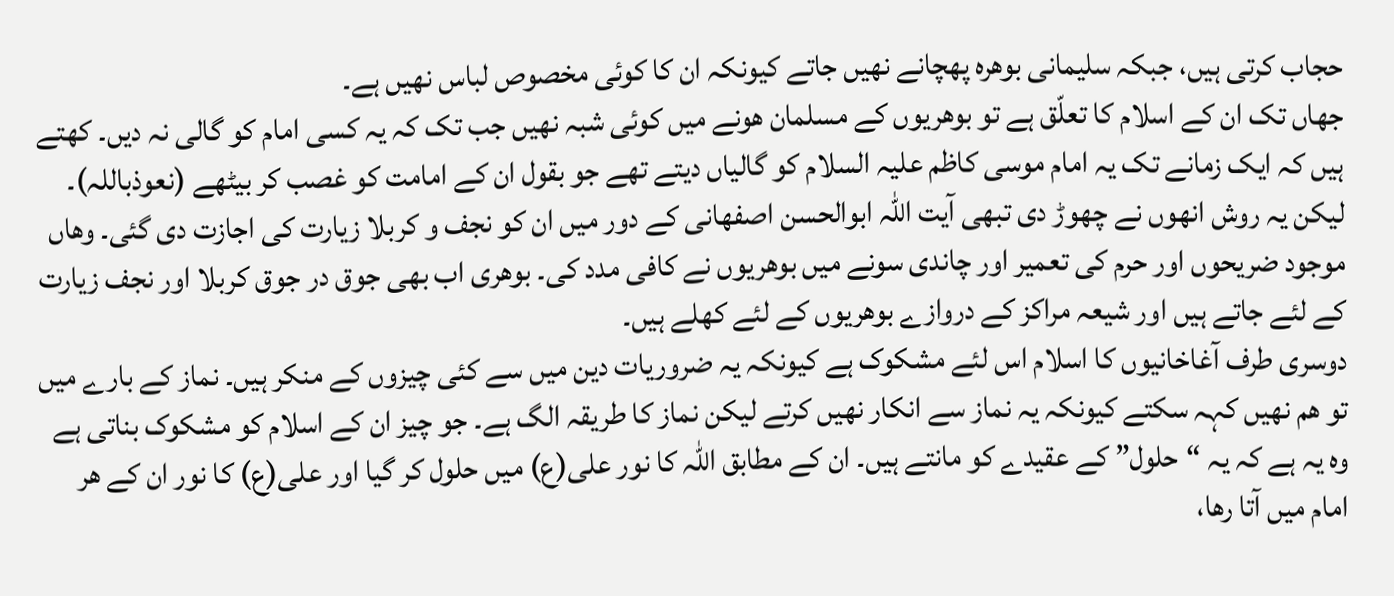حجاب کرتی ہیں، جبکہ سلیمانی بوھرہ پھچانے نھیں جاتے کیونکہ ان کا کوئی مخصوص لباس نھیں ہے۔
جھاں تک ان کے اسلام کا تعلّق ہے تو بوھریوں کے مسلمان ھونے میں کوئی شبہ نھیں جب تک کہ یہ کسی امام کو گالی نہ دیں۔ کھتے ہیں کہ ایک زمانے تک یہ امام موسی کاظم علیہ السلام کو گالیاں دیتے تھے جو بقول ان کے امامت کو غصب کر بیٹھے (نعوذباللہ)۔
لیکن یہ روش انھوں نے چھوڑ دی تبھی آیت اللہ ابوالحسن اصفھانی کے دور میں ان کو نجف و کربلا زیارت کی اجازت دی گئی۔ وھاں موجود ضریحوں اور حرم کی تعمیر اور چاندی سونے میں بوھریوں نے کافی مدد کی۔ بوھری اب بھی جوق در جوق کربلا اور نجف زیارت کے لئے جاتے ہیں اور شیعہ مراکز کے دروازے بوھریوں کے لئے کھلے ہیں۔
دوسری طرف آغاخانیوں کا اسلام اس لئے مشکوک ہے کیونکہ یہ ضروریات دین میں سے کئی چیزوں کے منکر ہیں۔ نماز کے بارے میں تو ھم نھیں کہہ سکتے کیونکہ یہ نماز سے انکار نھیں کرتے لیکن نماز کا طریقہ الگ ہے۔ جو چیز ان کے اسلام کو مشکوک بناتی ہے وہ یہ ہے کہ یہ “حلول” کے عقیدے کو مانتے ہیں۔ ان کے مطابق اللہ کا نور علی(ع) میں حلول کر گیا اور علی(ع) کا نور ان کے ھر امام میں آتا رھا،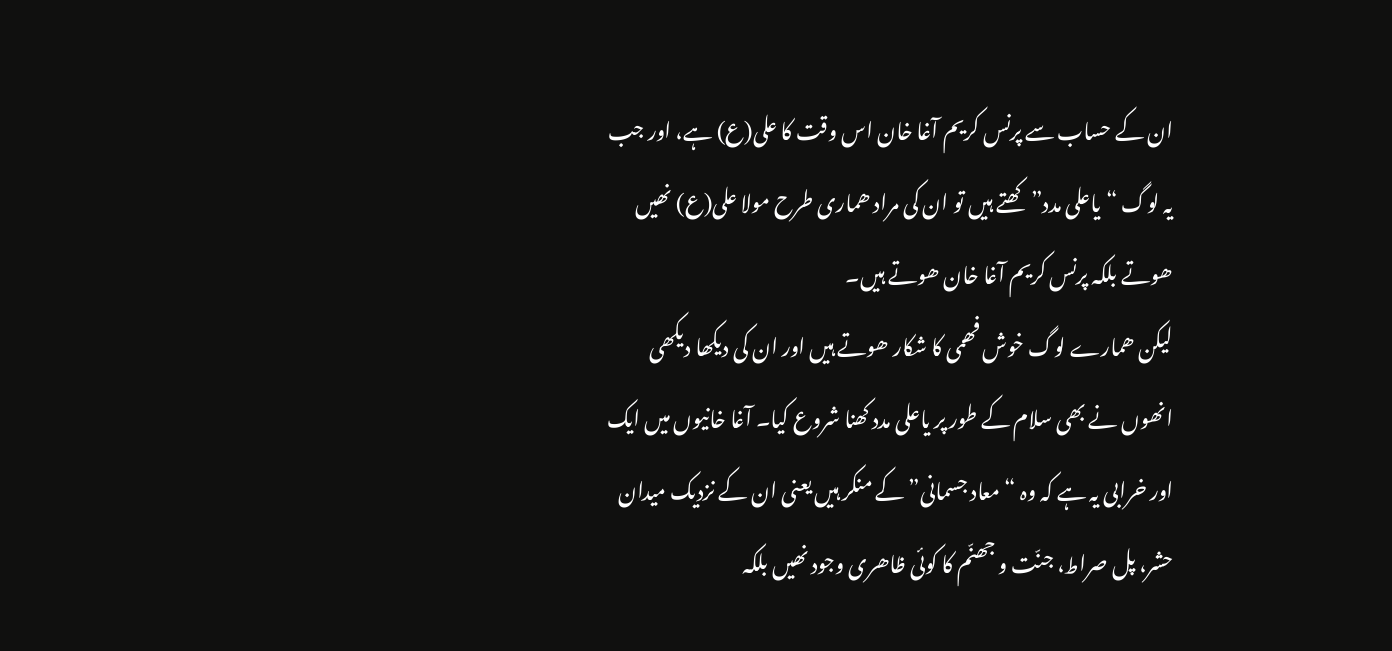ان کے حساب سے پرنس کریم آغا خان اس وقت کا علی(ع) ہے، اور جب یہ لوگ “یاعلی مدد” کھتے ہیں تو ان کی مراد ھماری طرح مولا علی(ع) نھیں ھوتے بلکہ پرنس کریم آغا خان ھوتے ہیں۔
لیکن ھمارے لوگ خوش فھمی کا شکار ھوتے ہیں اور ان کی دیکھا دیکھی انھوں نے بھی سلام کے طور پر یاعلی مدد کھنا شروع کیا۔ آغا خانیوں میں ایک اور خرابی یہ ہے کہ وہ “معاد جسمانی” کے منکر ہیں یعنی ان کے نزدیک میدان حشر، پل صراط، جنّت و جھنّم کا کوئی ظاھری وجود نھیں بلکہ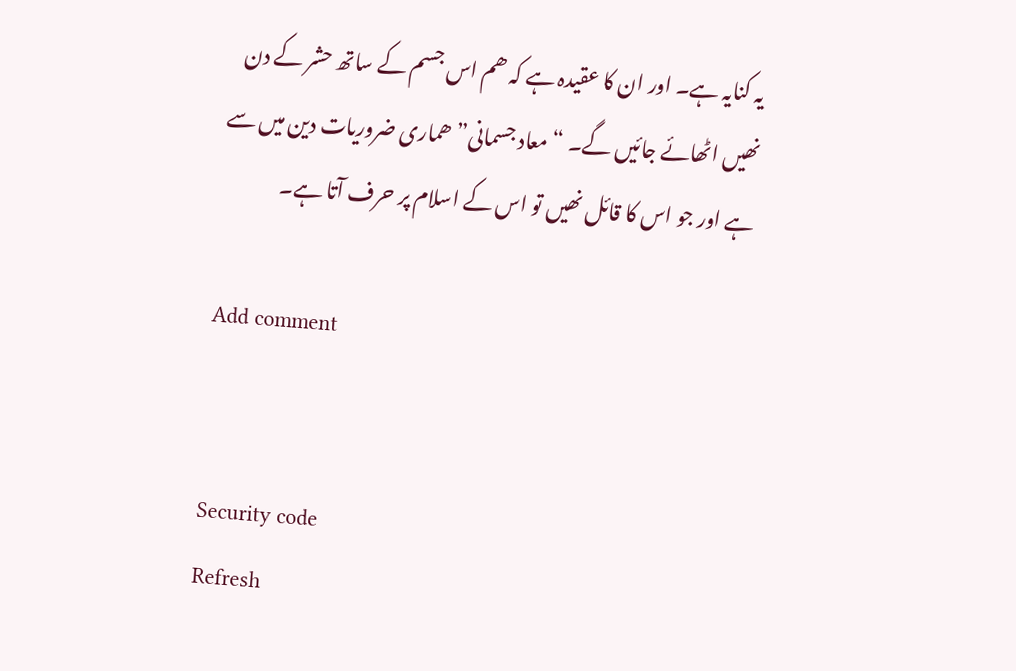یہ کنایہ ہے۔ اور ان کا عقیدہ ہے کہ ھم اس جسم کے ساتھ حشر کے دن نھیں اٹھائے جائیں گے۔ “معاد جسمانی” ھماری ضروریات دین میں سے ہے اور جو اس کا قائل نھیں تو اس کے اسلام پر حرف آتا ہے۔

Add comment


Security code
Refresh